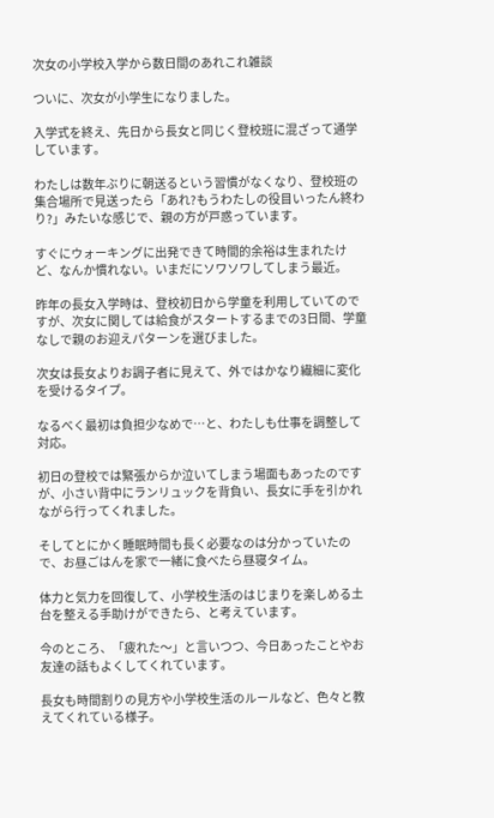次女の小学校入学から数日間のあれこれ雑談

ついに、次女が小学生になりました。

入学式を終え、先日から長女と同じく登校班に混ざって通学しています。

わたしは数年ぶりに朝送るという習慣がなくなり、登校班の集合場所で見送ったら「あれ?もうわたしの役目いったん終わり?」みたいな感じで、親の方が戸惑っています。

すぐにウォーキングに出発できて時間的余裕は生まれたけど、なんか慣れない。いまだにソワソワしてしまう最近。

昨年の長女入学時は、登校初日から学童を利用していてのですが、次女に関しては給食がスタートするまでの3日間、学童なしで親のお迎えパターンを選びました。

次女は長女よりお調子者に見えて、外ではかなり繊細に変化を受けるタイプ。

なるべく最初は負担少なめで…と、わたしも仕事を調整して対応。

初日の登校では緊張からか泣いてしまう場面もあったのですが、小さい背中にランリュックを背負い、長女に手を引かれながら行ってくれました。

そしてとにかく睡眠時間も長く必要なのは分かっていたので、お昼ごはんを家で一緒に食べたら昼寝タイム。

体力と気力を回復して、小学校生活のはじまりを楽しめる土台を整える手助けができたら、と考えています。

今のところ、「疲れた〜」と言いつつ、今日あったことやお友達の話もよくしてくれています。

長女も時間割りの見方や小学校生活のルールなど、色々と教えてくれている様子。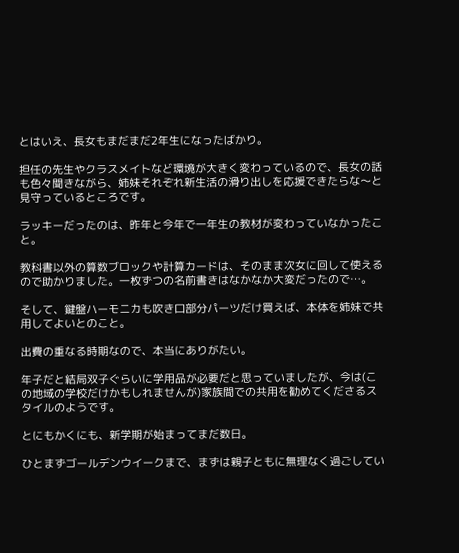とはいえ、長女もまだまだ2年生になったばかり。

担任の先生やクラスメイトなど環境が大きく変わっているので、長女の話も色々聞きながら、姉妹それぞれ新生活の滑り出しを応援できたらな〜と見守っているところです。

ラッキーだったのは、昨年と今年で一年生の教材が変わっていなかったこと。

教科書以外の算数ブロックや計算カードは、そのまま次女に回して使えるので助かりました。一枚ずつの名前書きはなかなか大変だったので…。

そして、鍵盤ハーモニカも吹き口部分パーツだけ買えば、本体を姉妹で共用してよいとのこと。

出費の重なる時期なので、本当にありがたい。

年子だと結局双子ぐらいに学用品が必要だと思っていましたが、今は(この地域の学校だけかもしれませんが)家族間での共用を勧めてくださるスタイルのようです。

とにもかくにも、新学期が始まってまだ数日。

ひとまずゴールデンウイークまで、まずは親子ともに無理なく過ごしてい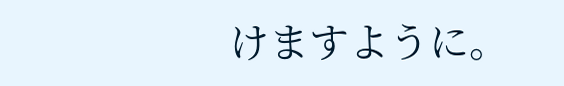けますように。